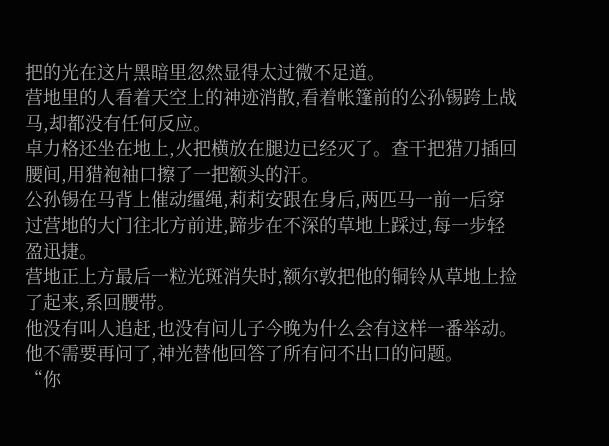把的光在这片黑暗里忽然显得太过微不足道。
营地里的人看着天空上的神迹消散,看着帐篷前的公孙锡跨上战马,却都没有任何反应。
卓力格还坐在地上,火把横放在腿边已经灭了。查干把猎刀插回腰间,用猎袍袖口擦了一把额头的汗。
公孙锡在马背上催动缰绳,莉莉安跟在身后,两匹马一前一后穿过营地的大门往北方前进,蹄步在不深的草地上踩过,每一步轻盈迅捷。
营地正上方最后一粒光斑消失时,额尔敦把他的铜铃从草地上捡了起来,系回腰带。
他没有叫人追赶,也没有问儿子今晚为什么会有这样一番举动。
他不需要再问了,神光替他回答了所有问不出口的问题。
“你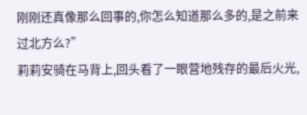刚刚还真像那么回事的,你怎么知道那么多的,是之前来过北方么?”
莉莉安骑在马背上,回头看了一眼营地残存的最后火光,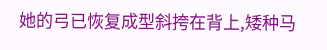她的弓已恢复成型斜挎在背上,矮种马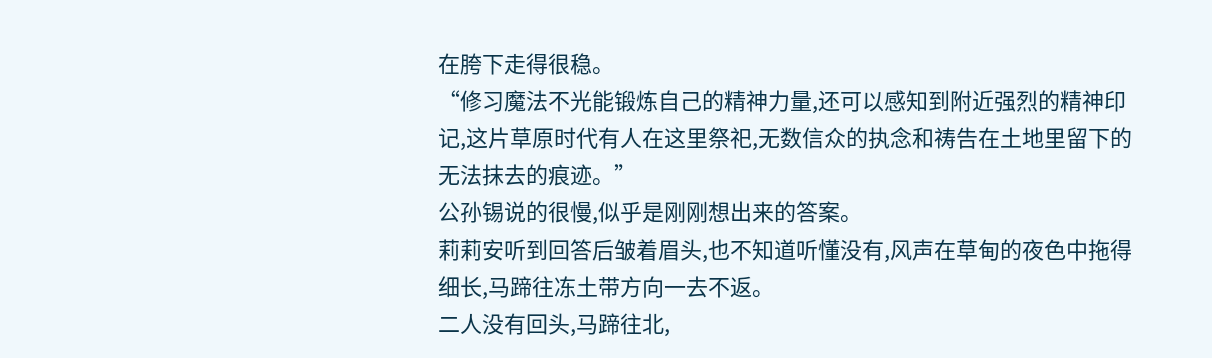在胯下走得很稳。
“修习魔法不光能锻炼自己的精神力量,还可以感知到附近强烈的精神印记,这片草原时代有人在这里祭祀,无数信众的执念和祷告在土地里留下的无法抹去的痕迹。”
公孙锡说的很慢,似乎是刚刚想出来的答案。
莉莉安听到回答后皱着眉头,也不知道听懂没有,风声在草甸的夜色中拖得细长,马蹄往冻土带方向一去不返。
二人没有回头,马蹄往北,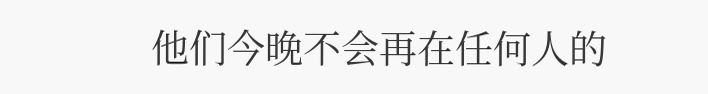他们今晚不会再在任何人的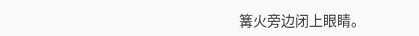篝火旁边闭上眼睛。